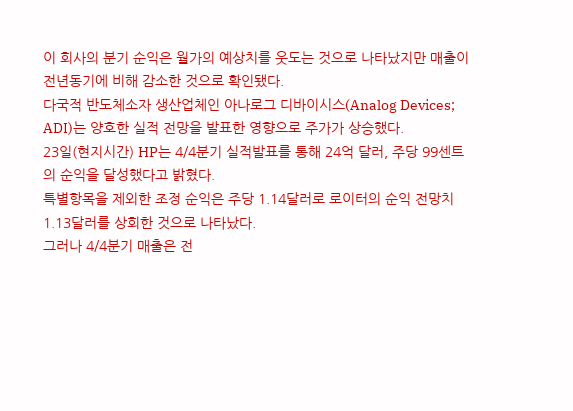이 회사의 분기 순익은 월가의 예상치를 웃도는 것으로 나타났지만 매출이 전년동기에 비해 감소한 것으로 확인됐다.
다국적 반도체소자 생산업체인 아나로그 디바이시스(Analog Devices; ADI)는 양호한 실적 전망을 발표한 영향으로 주가가 상승했다.
23일(현지시간) HP는 4/4분기 실적발표를 통해 24억 달러, 주당 99센트의 순익을 달성했다고 밝혔다.
특별항목을 제외한 조정 순익은 주당 1.14달러로 로이터의 순익 전망치 1.13달러를 상회한 것으로 나타났다.
그러나 4/4분기 매출은 전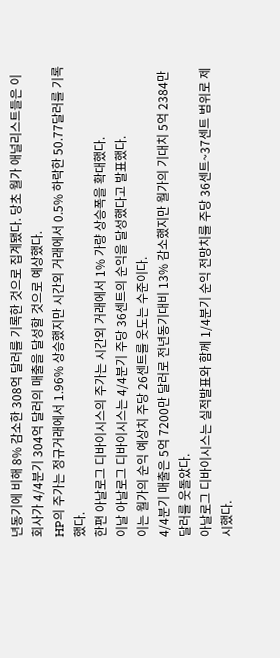년동기에 비해 8% 감소한 308억 달러를 기록한 것으로 집계됐다. 당초 월가 애널리스트들은 이 회사가 4/4분기 304억 달러의 매출을 달성할 것으로 예상했다.
HP의 주가는 정규거래에서 1.96% 상승했지만 시간외 거래에서 0.5% 하락한 50.77달러를 기록했다.
한편 아날로그 디바이시스의 주가는 시간외 거래에서 1% 가량 상승폭을 확대했다.
이날 아날로그 디바이시스는 4/4분기 주당 36센트의 순익을 달성했다고 발표했다.
이는 월가의 순익 예상치 주당 26센트를 웃도는 수준이다.
4/4분기 매출은 5억 7200만 달러로 전년동기대비 13% 감소했지만 월가의 기대치 5억 2384만 달러를 웃돌았다.
아날로그 디바이시스는 실적발표와 함께 1/4분기 순익 전망치를 주당 36센트~37센트 범위로 제시했다.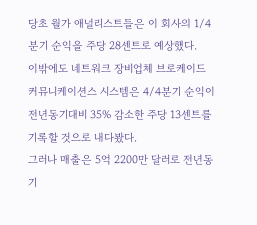당초 월가 애널리스트들은 이 회사의 1/4분기 순익을 주당 28센트로 예상했다.
이밖에도 네트워크 장비업체 브로케이드 커뮤니케이션스 시스템은 4/4분기 순익이 전년동기대비 35% 감소한 주당 13센트를 기록할 것으로 내다봤다.
그러나 매출은 5억 2200만 달러로 전년동기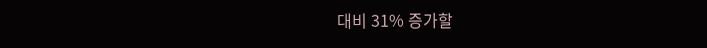대비 31% 증가할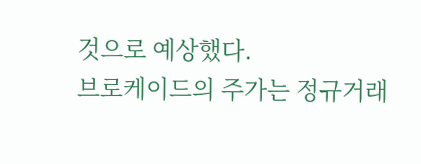것으로 예상했다.
브로케이드의 주가는 정규거래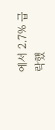에서 2.7% 급락했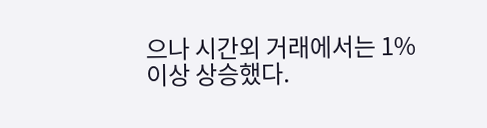으나 시간외 거래에서는 1% 이상 상승했다.